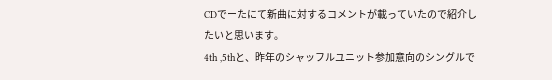CDでーたにて新曲に対するコメントが載っていたので紹介したいと思います。
4th ,5thと、昨年のシャッフルユニット参加意向のシングルで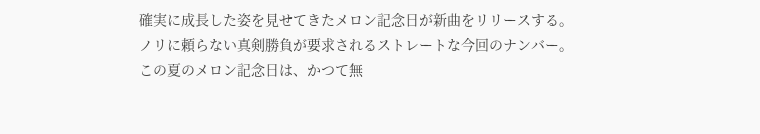確実に成長した姿を見せてきたメロン記念日が新曲をリリースする。
ノリに頼らない真剣勝負が要求されるストレートな今回のナンバー。
この夏のメロン記念日は、かつて無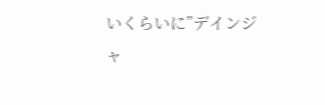いくらいに”デインジャ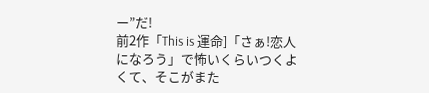ー”だ!
前2作「This is 運命]「さぁ!恋人になろう」で怖いくらいつくよくて、そこがまた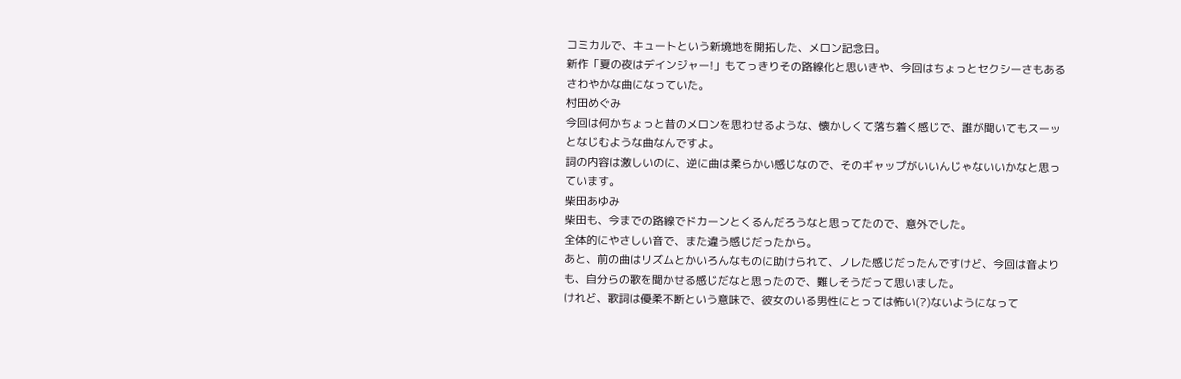コミカルで、キュートという新境地を開拓した、メロン記念日。
新作「夏の夜はデインジャー!」もてっきりその路線化と思いきや、今回はちょっとセクシーさもあるさわやかな曲になっていた。
村田めぐみ
今回は何かちょっと昔のメロンを思わせるような、懐かしくて落ち着く感じで、誰が聞いてもスーッとなじむような曲なんですよ。
詞の内容は激しいのに、逆に曲は柔らかい感じなので、そのギャップがいいんじゃないいかなと思っています。
柴田あゆみ
柴田も、今までの路線でドカーンとくるんだろうなと思ってたので、意外でした。
全体的にやさしい音で、また違う感じだったから。
あと、前の曲はリズムとかいろんなものに助けられて、ノレた感じだったんですけど、今回は音よりも、自分らの歌を聞かせる感じだなと思ったので、難しそうだって思いました。
けれど、歌詞は優柔不断という意味で、彼女のいる男性にとっては怖い(?)ないようになって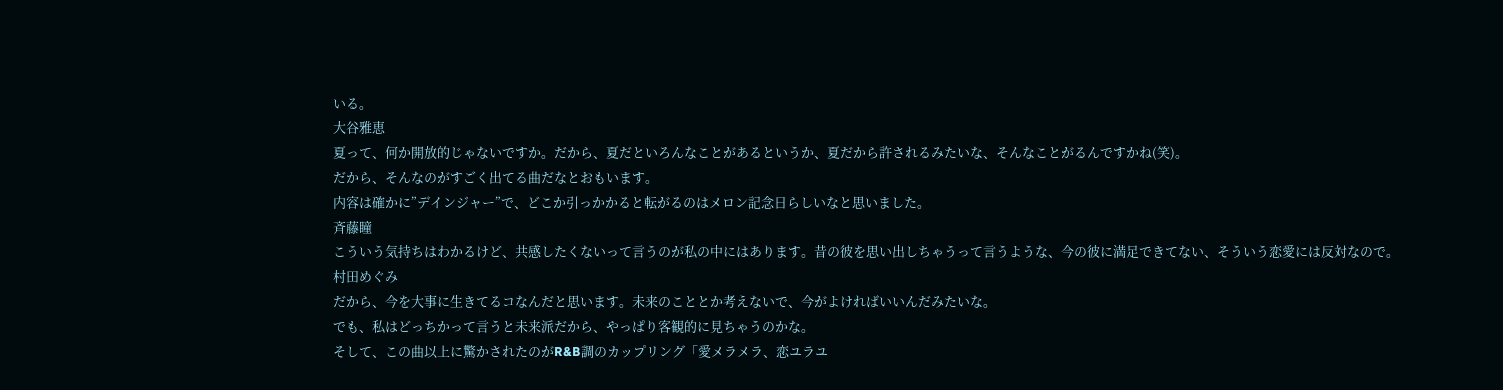いる。
大谷雅恵
夏って、何か開放的じゃないですか。だから、夏だといろんなことがあるというか、夏だから許されるみたいな、そんなことがるんですかね(笑)。
だから、そんなのがすごく出てる曲だなとおもいます。
内容は確かに”デインジャー”で、どこか引っかかると転がるのはメロン記念日らしいなと思いました。
斉藤瞳
こういう気持ちはわかるけど、共感したくないって言うのが私の中にはあります。昔の彼を思い出しちゃうって言うような、今の彼に満足できてない、そういう恋愛には反対なので。
村田めぐみ
だから、今を大事に生きてるコなんだと思います。未来のこととか考えないで、今がよければいいんだみたいな。
でも、私はどっちかって言うと未来派だから、やっぱり客観的に見ちゃうのかな。
そして、この曲以上に驚かされたのがR&B調のカップリング「愛メラメラ、恋ユラユ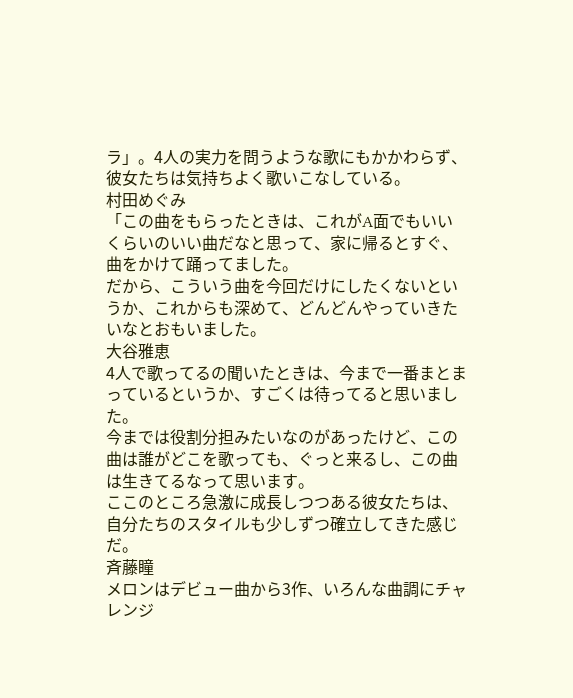ラ」。4人の実力を問うような歌にもかかわらず、彼女たちは気持ちよく歌いこなしている。
村田めぐみ
「この曲をもらったときは、これがA面でもいいくらいのいい曲だなと思って、家に帰るとすぐ、曲をかけて踊ってました。
だから、こういう曲を今回だけにしたくないというか、これからも深めて、どんどんやっていきたいなとおもいました。
大谷雅恵
4人で歌ってるの聞いたときは、今まで一番まとまっているというか、すごくは待ってると思いました。
今までは役割分担みたいなのがあったけど、この曲は誰がどこを歌っても、ぐっと来るし、この曲は生きてるなって思います。
ここのところ急激に成長しつつある彼女たちは、自分たちのスタイルも少しずつ確立してきた感じだ。
斉藤瞳
メロンはデビュー曲から3作、いろんな曲調にチャレンジ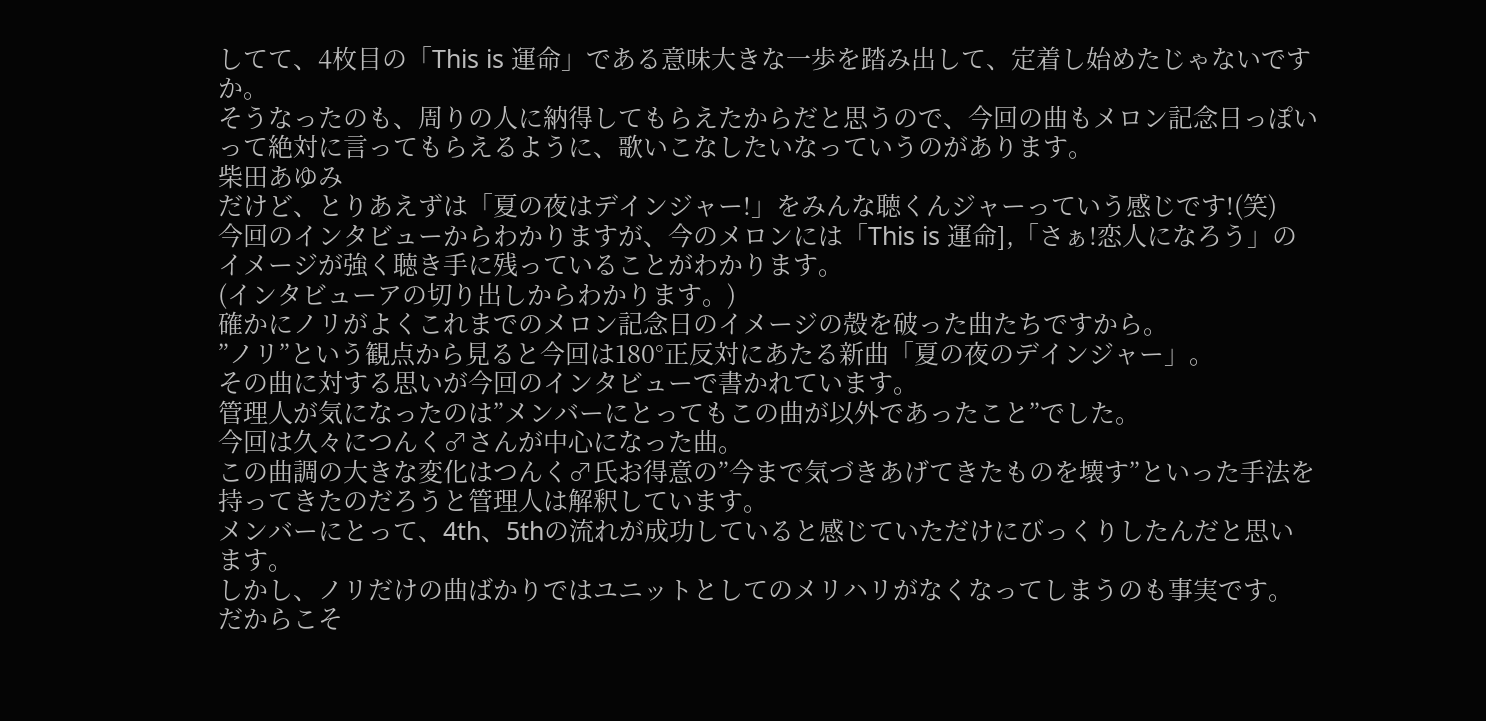してて、4枚目の「This is 運命」である意味大きな一歩を踏み出して、定着し始めたじゃないですか。
そうなったのも、周りの人に納得してもらえたからだと思うので、今回の曲もメロン記念日っぽいって絶対に言ってもらえるように、歌いこなしたいなっていうのがあります。
柴田あゆみ
だけど、とりあえずは「夏の夜はデインジャー!」をみんな聴くんジャーっていう感じです!(笑)
今回のインタビューからわかりますが、今のメロンには「This is 運命],「さぁ!恋人になろう」のイメージが強く聴き手に残っていることがわかります。
(インタビューアの切り出しからわかります。)
確かにノリがよくこれまでのメロン記念日のイメージの殻を破った曲たちですから。
”ノリ”という観点から見ると今回は180°正反対にあたる新曲「夏の夜のデインジャー」。
その曲に対する思いが今回のインタビューで書かれています。
管理人が気になったのは”メンバーにとってもこの曲が以外であったこと”でした。
今回は久々につんく♂さんが中心になった曲。
この曲調の大きな変化はつんく♂氏お得意の”今まで気づきあげてきたものを壊す”といった手法を持ってきたのだろうと管理人は解釈しています。
メンバーにとって、4th、5thの流れが成功していると感じていただけにびっくりしたんだと思います。
しかし、ノリだけの曲ばかりではユニットとしてのメリハリがなくなってしまうのも事実です。
だからこそ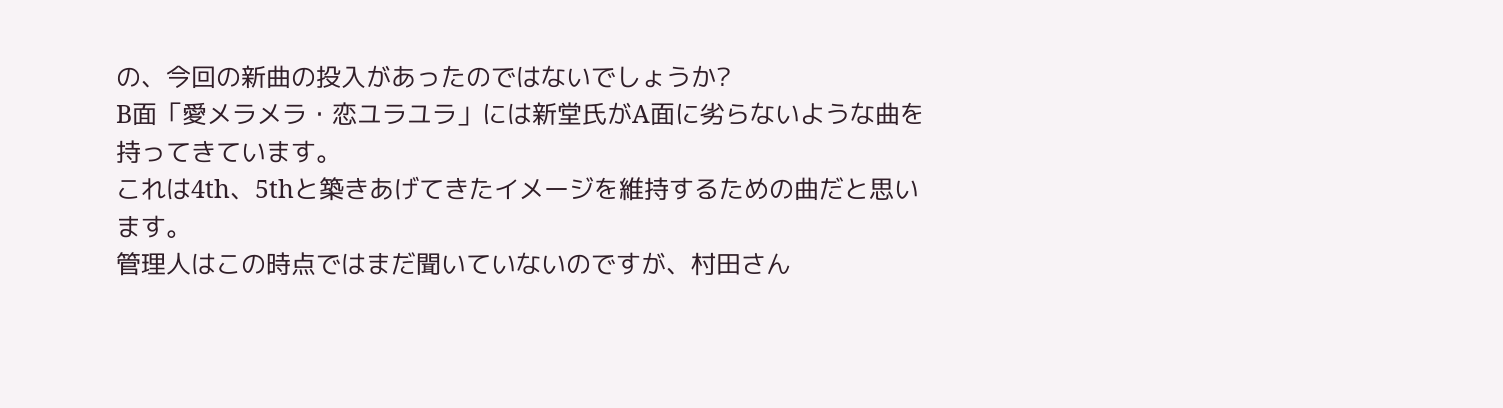の、今回の新曲の投入があったのではないでしょうか?
B面「愛メラメラ・恋ユラユラ」には新堂氏がA面に劣らないような曲を持ってきています。
これは4th、5thと築きあげてきたイメージを維持するための曲だと思います。
管理人はこの時点ではまだ聞いていないのですが、村田さん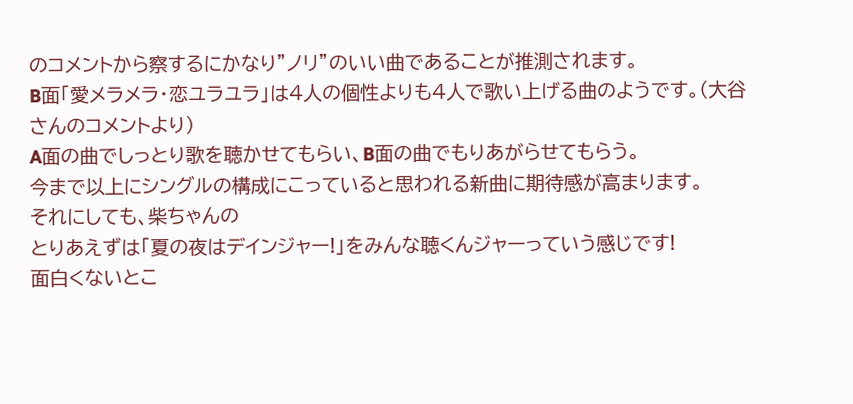のコメントから察するにかなり”ノリ”のいい曲であることが推測されます。
B面「愛メラメラ・恋ユラユラ」は4人の個性よりも4人で歌い上げる曲のようです。(大谷さんのコメントより)
A面の曲でしっとり歌を聴かせてもらい、B面の曲でもりあがらせてもらう。
今まで以上にシングルの構成にこっていると思われる新曲に期待感が高まります。
それにしても、柴ちゃんの
とりあえずは「夏の夜はデインジャー!」をみんな聴くんジャーっていう感じです!
面白くないとこ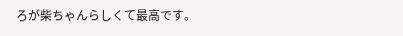ろが柴ちゃんらしくて最高です。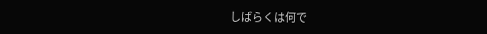しばらくは何で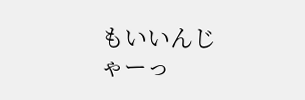もいいんじゃーっ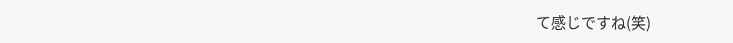て感じですね(笑)